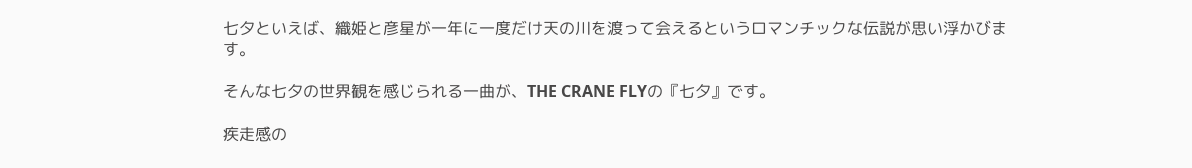七夕といえば、織姫と彦星が一年に一度だけ天の川を渡って会えるというロマンチックな伝説が思い浮かびます。

そんな七夕の世界観を感じられる一曲が、THE CRANE FLYの『七夕』です。

疾走感の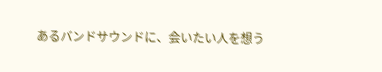あるバンドサウンドに、会いたい人を想う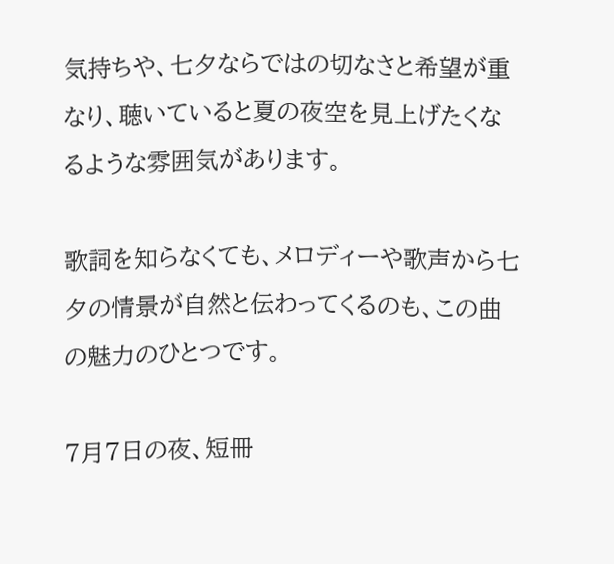気持ちや、七夕ならではの切なさと希望が重なり、聴いていると夏の夜空を見上げたくなるような雰囲気があります。

歌詞を知らなくても、メロディーや歌声から七夕の情景が自然と伝わってくるのも、この曲の魅力のひとつです。

7月7日の夜、短冊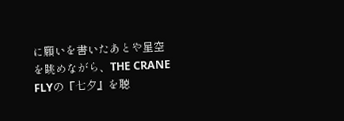に願いを書いたあとや星空を眺めながら、THE CRANE FLYの『七夕』を聴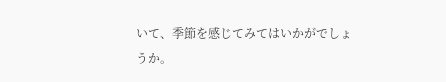いて、季節を感じてみてはいかがでしょうか。